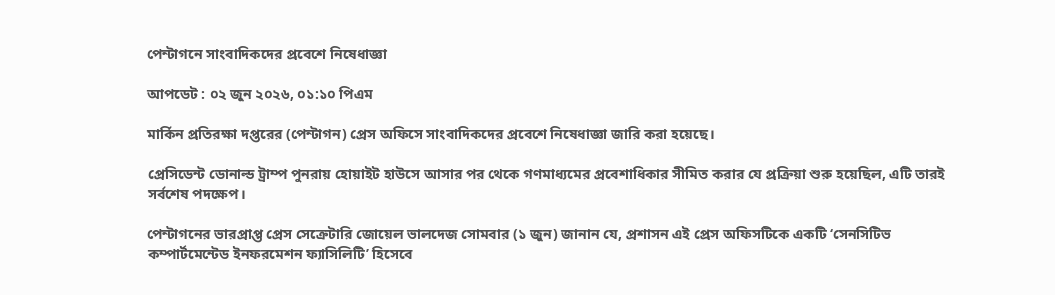পেন্টাগনে সাংবাদিকদের প্রবেশে নিষেধাজ্ঞা

আপডেট : ০২ জুন ২০২৬, ০১:১০ পিএম

মার্কিন প্রতিরক্ষা দপ্তরের (পেন্টাগন) প্রেস অফিসে সাংবাদিকদের প্রবেশে নিষেধাজ্ঞা জারি করা হয়েছে।

প্রেসিডেন্ট ডোনাল্ড ট্রাম্প পুনরায় হোয়াইট হাউসে আসার পর থেকে গণমাধ্যমের প্রবেশাধিকার সীমিত করার যে প্রক্রিয়া শুরু হয়েছিল, এটি তারই সর্বশেষ পদক্ষেপ।

পেন্টাগনের ভারপ্রাপ্ত প্রেস সেক্রেটারি জোয়েল ভালদেজ সোমবার (১ জুন) জানান যে, প্রশাসন এই প্রেস অফিসটিকে একটি ‘সেনসিটিভ কম্পার্টমেন্টেড ইনফরমেশন ফ্যাসিলিটি’ হিসেবে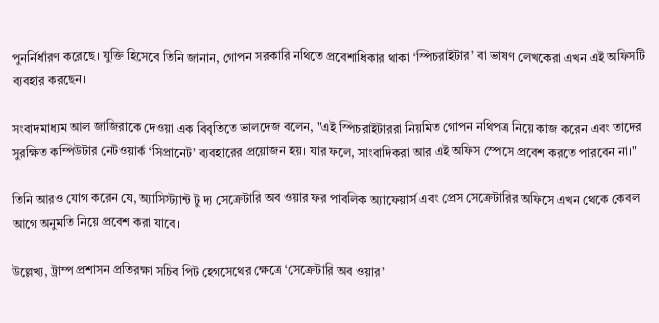পুনর্নির্ধারণ করেছে। যুক্তি হিসেবে তিনি জানান, গোপন সরকারি নথিতে প্রবেশাধিকার থাকা ‘স্পিচরাইটার’ বা ভাষণ লেখকেরা এখন এই অফিসটি ব্যবহার করছেন।

সংবাদমাধ্যম আল জাজিরাকে দেওয়া এক বিবৃতিতে ভালদেজ বলেন, "এই স্পিচরাইটাররা নিয়মিত গোপন নথিপত্র নিয়ে কাজ করেন এবং তাদের সুরক্ষিত কম্পিউটার নেটওয়ার্ক ‘সিপ্রানেট’ ব্যবহারের প্রয়োজন হয়। যার ফলে, সাংবাদিকরা আর এই অফিস স্পেসে প্রবেশ করতে পারবেন না।"

তিনি আরও যোগ করেন যে, অ্যাসিস্ট্যান্ট টু দ্য সেক্রেটারি অব ওয়ার ফর পাবলিক অ্যাফেয়ার্স এবং প্রেস সেক্রেটারির অফিসে এখন থেকে কেবল আগে অনুমতি নিয়ে প্রবেশ করা যাবে।

উল্লেখ্য, ট্রাম্প প্রশাসন প্রতিরক্ষা সচিব পিট হেগসেথের ক্ষেত্রে ‘সেক্রেটারি অব ওয়ার’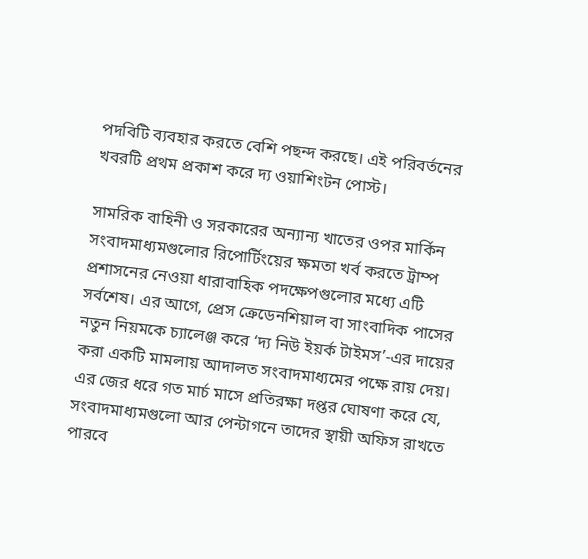পদবিটি ব্যবহার করতে বেশি পছন্দ করছে। এই পরিবর্তনের খবরটি প্রথম প্রকাশ করে দ্য ওয়াশিংটন পোস্ট।

সামরিক বাহিনী ও সরকারের অন্যান্য খাতের ওপর মার্কিন সংবাদমাধ্যমগুলোর রিপোর্টিংয়ের ক্ষমতা খর্ব করতে ট্রাম্প প্রশাসনের নেওয়া ধারাবাহিক পদক্ষেপগুলোর মধ্যে এটি সর্বশেষ। এর আগে, প্রেস ক্রেডেনশিয়াল বা সাংবাদিক পাসের নতুন নিয়মকে চ্যালেঞ্জ করে ‘দ্য নিউ ইয়র্ক টাইমস’-এর দায়ের করা একটি মামলায় আদালত সংবাদমাধ্যমের পক্ষে রায় দেয়। এর জের ধরে গত মার্চ মাসে প্রতিরক্ষা দপ্তর ঘোষণা করে যে, সংবাদমাধ্যমগুলো আর পেন্টাগনে তাদের স্থায়ী অফিস রাখতে পারবে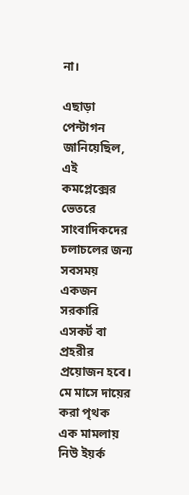না।

এছাড়া পেন্টাগন জানিয়েছিল, এই কমপ্লেক্সের ভেতরে সাংবাদিকদের চলাচলের জন্য সবসময় একজন সরকারি এসকর্ট বা প্রহরীর প্রয়োজন হবে। মে মাসে দায়ের করা পৃথক এক মামলায় নিউ ইয়র্ক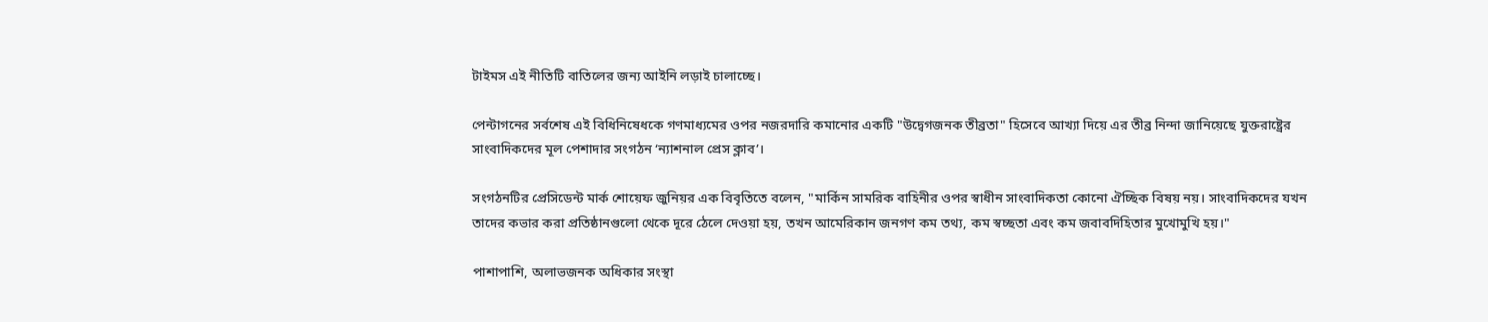টাইমস এই নীতিটি বাতিলের জন্য আইনি লড়াই চালাচ্ছে।

পেন্টাগনের সর্বশেষ এই বিধিনিষেধকে গণমাধ্যমের ওপর নজরদারি কমানোর একটি "উদ্বেগজনক তীব্রতা" হিসেবে আখ্যা দিয়ে এর তীব্র নিন্দা জানিয়েছে যুক্তরাষ্ট্রের সাংবাদিকদের মূল পেশাদার সংগঠন ‘ন্যাশনাল প্রেস ক্লাব’।

সংগঠনটির প্রেসিডেন্ট মার্ক শোয়েফ জুনিয়র এক বিবৃতিতে বলেন, "মার্কিন সামরিক বাহিনীর ওপর স্বাধীন সাংবাদিকতা কোনো ঐচ্ছিক বিষয় নয়। সাংবাদিকদের যখন তাদের কভার করা প্রতিষ্ঠানগুলো থেকে দূরে ঠেলে দেওয়া হয়, তখন আমেরিকান জনগণ কম তথ্য, কম স্বচ্ছতা এবং কম জবাবদিহিতার মুখোমুখি হয়।"

পাশাপাশি, অলাভজনক অধিকার সংস্থা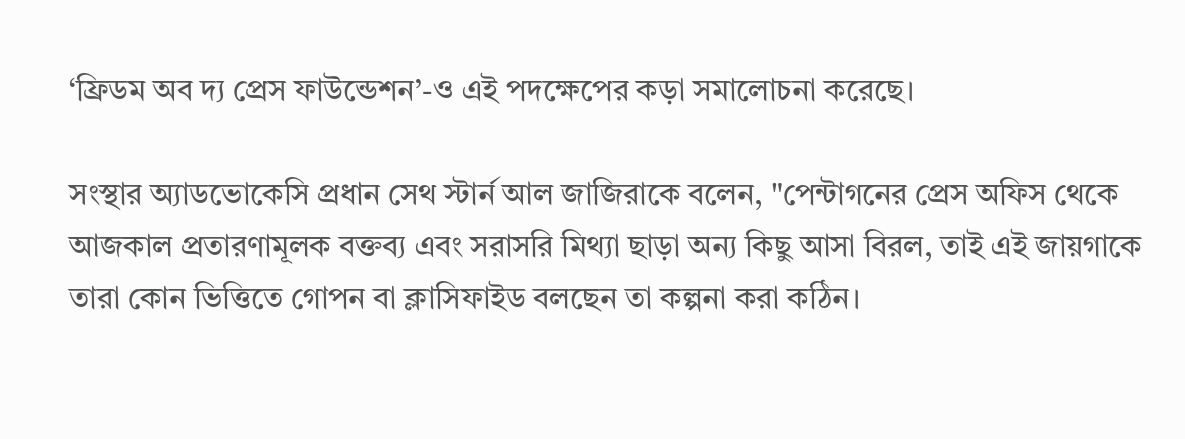‘ফ্রিডম অব দ্য প্রেস ফাউন্ডেশন’-ও এই পদক্ষেপের কড়া সমালোচনা করেছে।

সংস্থার অ্যাডভোকেসি প্রধান সেথ স্টার্ন আল জাজিরাকে বলেন, "পেন্টাগনের প্রেস অফিস থেকে আজকাল প্রতারণামূলক বক্তব্য এবং সরাসরি মিথ্যা ছাড়া অন্য কিছু আসা বিরল, তাই এই জায়গাকে তারা কোন ভিত্তিতে গোপন বা ক্লাসিফাইড বলছেন তা কল্পনা করা কঠিন।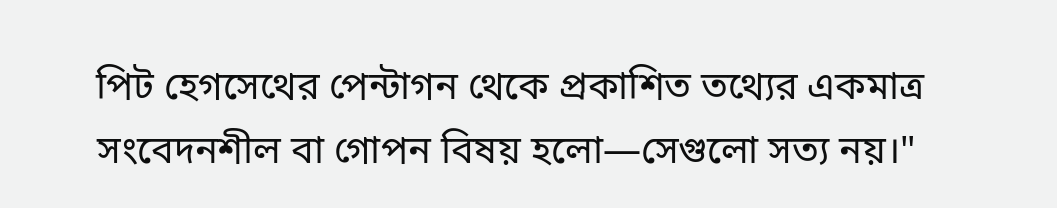পিট হেগসেথের পেন্টাগন থেকে প্রকাশিত তথ্যের একমাত্র সংবেদনশীল বা গোপন বিষয় হলো—সেগুলো সত্য নয়।"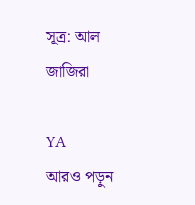সূত্র: আল জাজিরা

YA
আরও পড়ুন